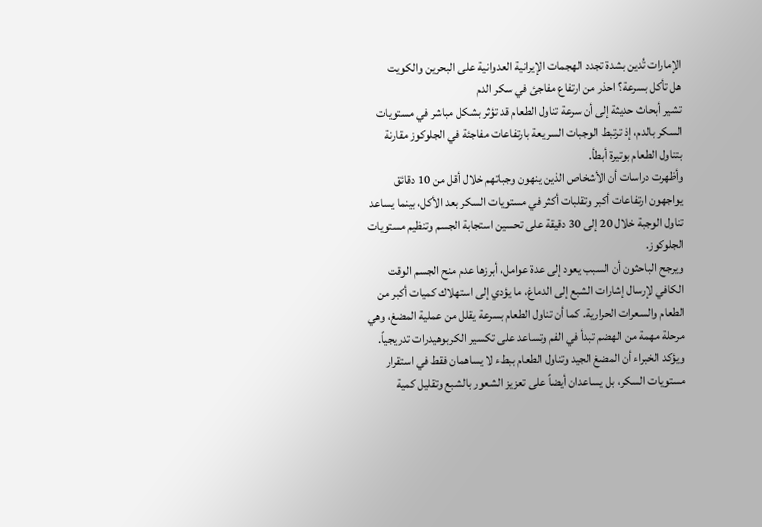الإمارات تُدين بشدة تجدد الهجمات الإيرانية العدوانية على البحرين والكويت
هل تأكل بسرعة؟ احذر من ارتفاع مفاجئ في سكر الدم
تشير أبحاث حديثة إلى أن سرعة تناول الطعام قد تؤثر بشكل مباشر في مستويات السكر بالدم، إذ ترتبط الوجبات السريعة بارتفاعات مفاجئة في الجلوكوز مقارنة بتناول الطعام بوتيرة أبطأ.
وأظهرت دراسات أن الأشخاص الذين ينهون وجباتهم خلال أقل من 10 دقائق يواجهون ارتفاعات أكبر وتقلبات أكثر في مستويات السكر بعد الأكل، بينما يساعد تناول الوجبة خلال 20 إلى 30 دقيقة على تحسين استجابة الجسم وتنظيم مستويات الجلوكوز.
ويرجح الباحثون أن السبب يعود إلى عدة عوامل، أبرزها عدم منح الجسم الوقت الكافي لإرسال إشارات الشبع إلى الدماغ، ما يؤدي إلى استهلاك كميات أكبر من الطعام والسعرات الحرارية. كما أن تناول الطعام بسرعة يقلل من عملية المضغ، وهي مرحلة مهمة من الهضم تبدأ في الفم وتساعد على تكسير الكربوهيدرات تدريجياً.
ويؤكد الخبراء أن المضغ الجيد وتناول الطعام ببطء لا يساهمان فقط في استقرار مستويات السكر، بل يساعدان أيضاً على تعزيز الشعور بالشبع وتقليل كمية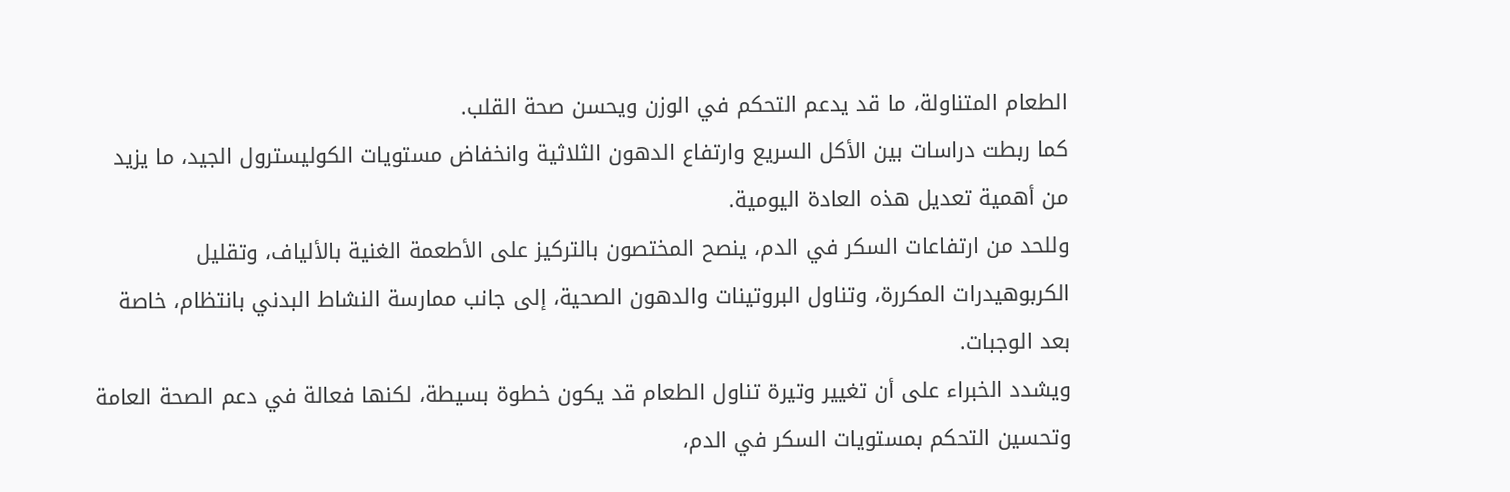الطعام المتناولة، ما قد يدعم التحكم في الوزن ويحسن صحة القلب.
كما ربطت دراسات بين الأكل السريع وارتفاع الدهون الثلاثية وانخفاض مستويات الكوليسترول الجيد، ما يزيد من أهمية تعديل هذه العادة اليومية.
وللحد من ارتفاعات السكر في الدم، ينصح المختصون بالتركيز على الأطعمة الغنية بالألياف، وتقليل الكربوهيدرات المكررة، وتناول البروتينات والدهون الصحية، إلى جانب ممارسة النشاط البدني بانتظام، خاصة بعد الوجبات.
ويشدد الخبراء على أن تغيير وتيرة تناول الطعام قد يكون خطوة بسيطة، لكنها فعالة في دعم الصحة العامة وتحسين التحكم بمستويات السكر في الدم،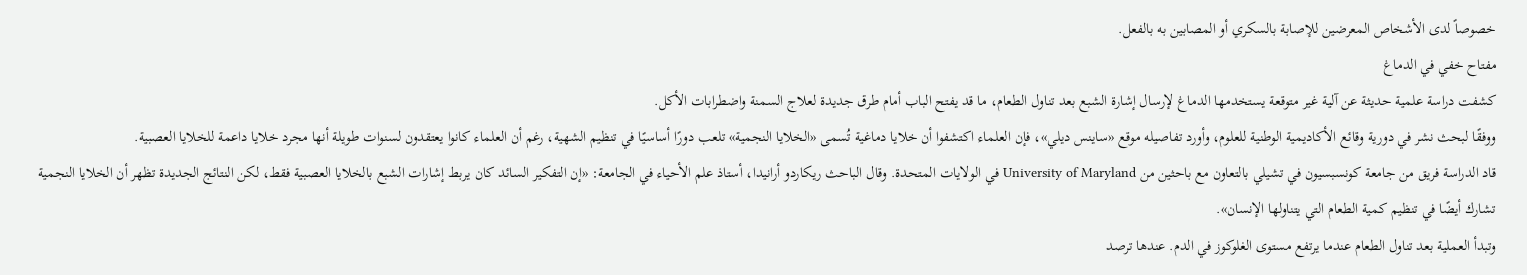خصوصاً لدى الأشخاص المعرضين للإصابة بالسكري أو المصابين به بالفعل.
مفتاح خفي في الدماغ
كشفت دراسة علمية حديثة عن آلية غير متوقعة يستخدمها الدماغ لإرسال إشارة الشبع بعد تناول الطعام، ما قد يفتح الباب أمام طرق جديدة لعلاج السمنة واضطرابات الأكل.
ووفقًا لبحث نشر في دورية وقائع الأكاديمية الوطنية للعلوم، وأورد تفاصيله موقع «ساينس ديلي»، فإن العلماء اكتشفوا أن خلايا دماغية تُسمى «الخلايا النجمية» تلعب دورًا أساسيًا في تنظيم الشهية، رغم أن العلماء كانوا يعتقدون لسنوات طويلة أنها مجرد خلايا داعمة للخلايا العصبية.
قاد الدراسة فريق من جامعة كونسبسيون في تشيلي بالتعاون مع باحثين من University of Maryland في الولايات المتحدة. وقال الباحث ريكاردو أرانيدا، أستاذ علم الأحياء في الجامعة: «إن التفكير السائد كان يربط إشارات الشبع بالخلايا العصبية فقط، لكن النتائج الجديدة تظهر أن الخلايا النجمية تشارك أيضًا في تنظيم كمية الطعام التي يتناولها الإنسان».
وتبدأ العملية بعد تناول الطعام عندما يرتفع مستوى الغلوكوز في الدم. عندها ترصد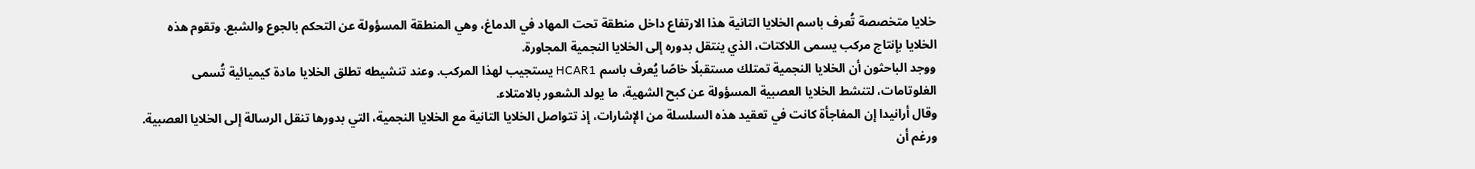خلايا متخصصة تُعرف باسم الخلايا التانية هذا الارتفاع داخل منطقة تحت المهاد في الدماغ، وهي المنطقة المسؤولة عن التحكم بالجوع والشبع. وتقوم هذه الخلايا بإنتاج مركب يسمى اللاكتات، الذي ينتقل بدوره إلى الخلايا النجمية المجاورة.
ووجد الباحثون أن الخلايا النجمية تمتلك مستقبلًا خاصًا يُعرف باسم HCAR1 يستجيب لهذا المركب. وعند تنشيطه تطلق الخلايا مادة كيميائية تُسمى الغلوتامات، لتنشط الخلايا العصبية المسؤولة عن كبح الشهية، ما يولد الشعور بالامتلاء.
وقال أرانيدا إن المفاجأة كانت في تعقيد هذه السلسلة من الإشارات، إذ تتواصل الخلايا التانية مع الخلايا النجمية، التي بدورها تنقل الرسالة إلى الخلايا العصبية.
ورغم أن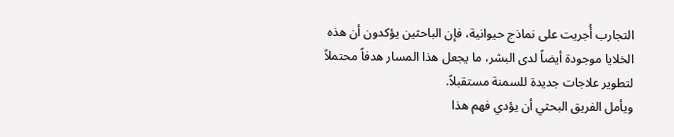التجارب أُجريت على نماذج حيوانية، فإن الباحثين يؤكدون أن هذه الخلايا موجودة أيضاً لدى البشر، ما يجعل هذا المسار هدفاً محتملاً لتطوير علاجات جديدة للسمنة مستقبلاً.
ويأمل الفريق البحثي أن يؤدي فهم هذا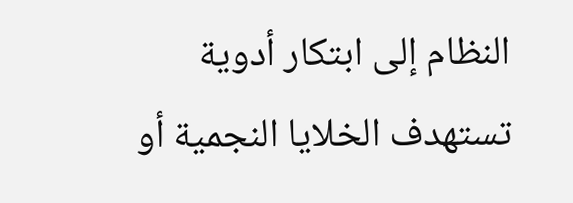النظام إلى ابتكار أدوية تستهدف الخلايا النجمية أو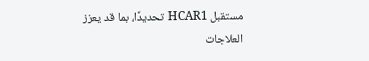مستقبل HCAR1 تحديدًا، بما قد يعزز العلاجات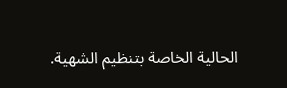الحالية الخاصة بتنظيم الشهية.